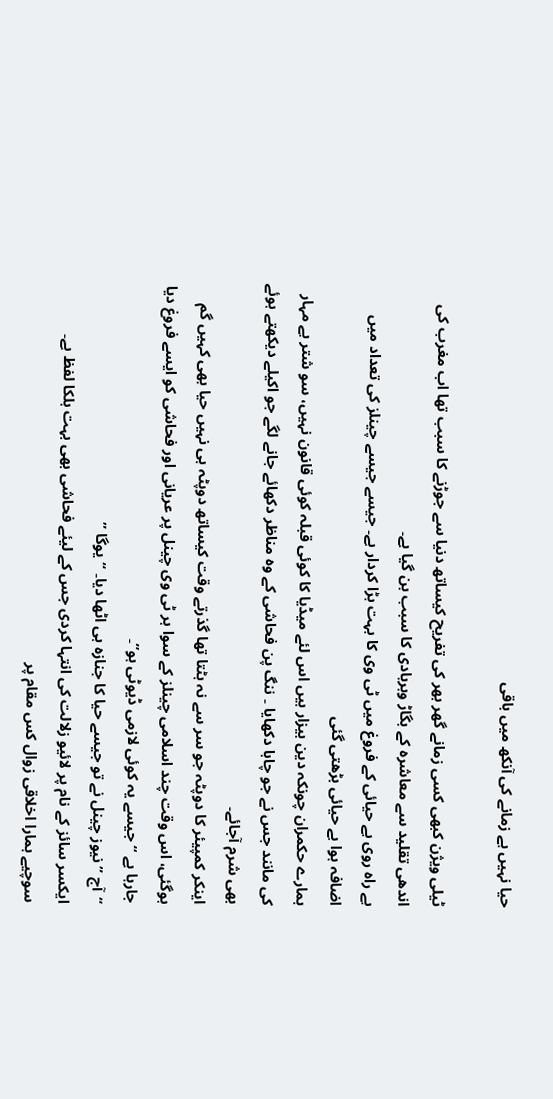حیا نہیں ہے زمانے کی آنکھ میں باقی

ٹیلی ویژن کبھی کسی زمانے گھر بھر کی تفریح کیساتھ دنیا سے جوڑنے کا سبب تھا اب مغرب کی اندھی تقلید سے معاشرہ کے بگاڑ وبربادی کا سبب بن گیا ہے۔
بے راہ روی بے حیائی کے فروغ میں ٹی وی کا بہت بڑا کردار ہے۔ جیسے جیسے چینلز کی تعداد میں اضافہ ہوا بے حیائی بڑھتی گئی
ہمارے حکمران چونکہ دین بیزار ہیں اس لئے میڈیا کا کوئی قبلہ کوئی قانون نہیں، سو شتر بے مہار کی مانند جس نے جو چاہا دکھایا ۔ ننگ پن فحاشی کے وہ مناظر دکھائے جانے لگے جو اکیلے دیکھتے ہوئے بھی شرم آجائے۔
اینکر کمپیئر کا دوپٹہ جو سر سے نہ ہٹتا تھا گذرتے وقت کیساتھ دوپٹہ ہی نہیں حیا بھی کہیں گم ہوگئی، اس وقت چند اسلامی چینلز کے سوا ہر ٹی وی چینل پر عریانی اور فحاشی کو ایسے فروغ دیا جارہا ہے “جیسے یہ کوئی لازمی ڈیوٹی ہو”۔
“آج ” نیوز چینل نے تو جیسے حیا کا جنازہ ہی اٹھا دیا۔ “یوگا ”
ایکسر سائز کے نام پر لائیو زلالت کی انتہا کردی جس کے لیئے فحاشی بھی بہت ہلکا لفظ ہے۔
سوچیے ہمارا اخلاقی زوال کس مقام پر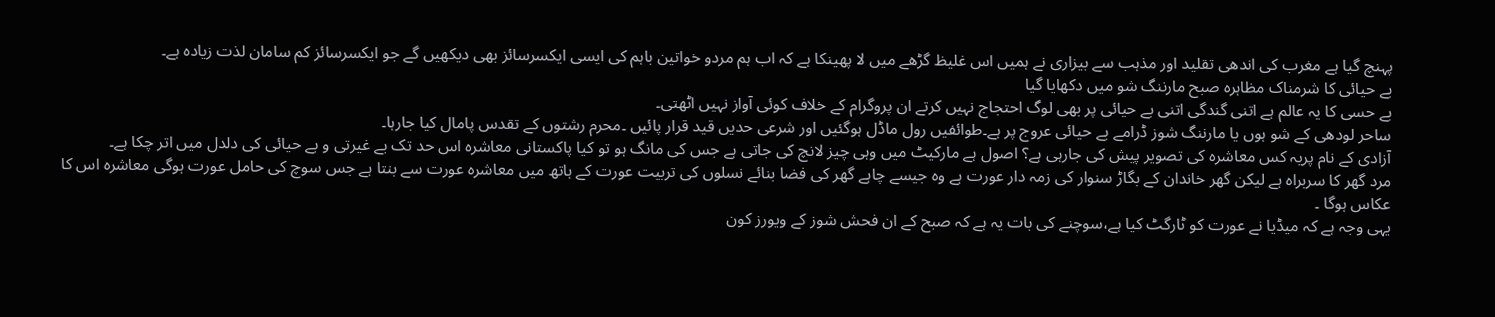پہنچ گیا ہے مغرب کی اندھی تقلید اور مذہب سے بیزاری نے ہمیں اس غلیظ گڑھے میں لا پھینکا ہے کہ اب ہم مردو خواتین باہم کی ایسی ایکسرسائز بھی دیکھیں گے جو ایکسرسائز کم سامان لذت زیادہ ہے۔
بے حیائی کا شرمناک مظاہرہ صبح مارننگ شو میں دکھایا گیا
بے حسی کا یہ عالم ہے اتنی گندگی اتنی بے حیائی پر بھی لوگ احتجاج نہیں کرتے ان پروگرام کے خلاف کوئی آواز نہیں اٹھتی۔
ساحر لودھی کے شو ہوں یا مارننگ شوز ڈرامے بے حیائی عروج پر ہے۔طوائفیں رول ماڈل ہوگئیں اور شرعی حدیں قید قرار پائیں ۔محرم رشتوں کے تقدس پامال کیا جارہا۔
آزادی کے نام پریہ کس معاشرہ کی تصویر پیش کی جارہی ہے؟ اصول ہے مارکیٹ میں وہی چیز لانچ کی جاتی ہے جس کی مانگ ہو تو کیا پاکستانی معاشرہ اس حد تک بے غیرتی و بے حیائی کی دلدل میں اتر چکا ہے۔
مرد گھر کا سربراہ ہے لیکن گھر خاندان کے بگاڑ سنوار کی زمہ دار عورت ہے وہ جیسے چاہے گھر کی فضا بنائے نسلوں کی تربیت عورت کے ہاتھ میں معاشرہ عورت سے بنتا ہے جس سوچ کی حامل عورت ہوگی معاشرہ اس کا عکاس ہوگا ۔
یہی وجہ ہے کہ میڈیا نے عورت کو ٹارگٹ کیا ہے،سوچنے کی بات یہ ہے کہ صبح کے ان فحش شوز کے ویورز کون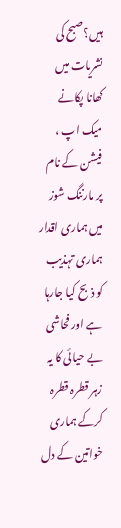ہیں؟صبح کی نشریات میں کھانا پکانے میک اپ ، فیشن کے نام پر مارننگ شوز میں ہماری اقدار ہماری تہذیب کو ذبح کیا جارہا ہے اور فحاشی بے حیائی کا یہ زہر قطرہ قطرہ کرکے ہماری خواتین کے دل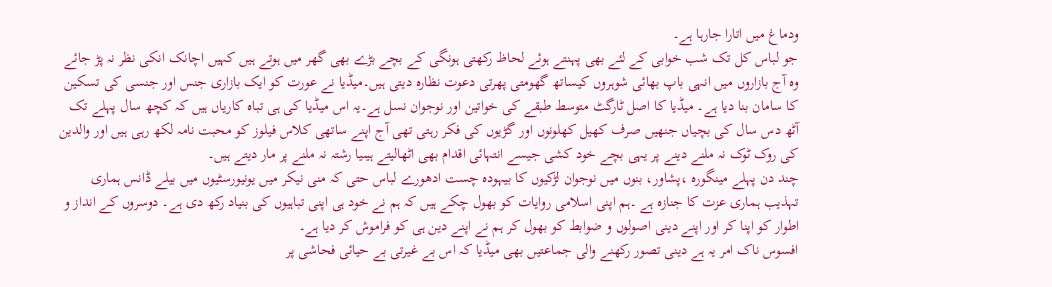ودماغ میں اتارا جارہا ہے۔
جو لباس کل تک شب خوابی کے لئے بھی پہنتے ہوئے لحاظ رکھتی ہونگی کے بچے بڑے بھی گھر میں ہوتے ہیں کہیں اچانک انکی نظر نہ پڑ جائے وہ آج بازاروں میں انہی باپ بھائی شوہروں کیساتھ گھومتی پھرتی دعوت نظارہ دیتی ہیں۔میڈیا نے عورت کو ایک بازاری جنس اور جنسی کی تسکین کا سامان بنا دیا ہے۔ میڈیا کا اصل ٹارگٹ متوسط طبقے کی خواتین اور نوجوان نسل ہے۔یہ اس میڈیا کی ہی تباہ کاریاں ہیں کہ کچھ سال پہلے تک آٹھ دس سال کی بچیاں جنھیں صرف کھیل کھلونوں اور گڑیوں کی فکر رہتی تھی آج اپنے ساتھی کلاس فیلوز کو محبت نامہ لکھ رہی ہیں اور والدین کی روک ٹوک نہ ملنے دینے پر یہی بچے خود کشی جیسے انتہائی اقدام بھی اٹھالیتے ہیںیا رشتہ نہ ملنے پر مار دیتے ہیں۔
چند دن پہلے مینگورہ ،پشاور، بنوں میں نوجوان لڑکیوں کا بیہودہ چست ادھورے لباس حتی کہ منی نیکر میں یونیورسٹیوں میں بیلے ڈانس ہماری تہذیب ہماری عزت کا جنازہ ہے ۔ہم اپنی اسلامی روایات کو بھول چکے ہیں کہ ہم نے خود ہی اپنی تباہیوں کی بنیاد رکھ دی ہے۔ دوسروں کے انداز و اطوار کو اپنا کر اور اپنے دینی اصولوں و ضوابط کو بھول کر ہم نے اپنے دین ہی کو فراموش کر دیا ہے۔
افسوس ناک امر یہ ہے دینی تصور رکھنے والی جماعتیں بھی میڈیا کہ اس بے غیرتی بے حیائی فحاشی پر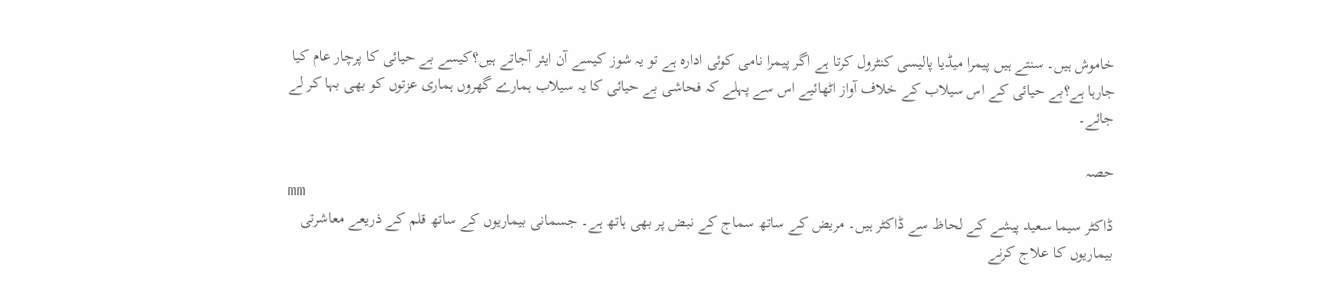خاموش ہیں۔ سنتے ہیں پیمرا میڈیا پالیسی کنٹرول کرتا ہے اگر پیمرا نامی کوئی ادارہ ہے تو یہ شوز کیسے آن ایئر آجاتے ہیں؟کیسے بے حیائی کا پرچار عام کیا جارہا ہے؟بے حیائی کے اس سیلاب کے خلاف آواز اٹھائیے اس سے پہلے کہ فحاشی بے حیائی کا یہ سیلاب ہمارے گھروں ہماری عزتوں کو بھی بہا کر لے جائے۔

حصہ
mm
ڈاکٹر سیما سعید پیشے کے لحاظ سے ڈاکٹر ہیں۔ مریض کے ساتھ سماج کے نبض پر بھی ہاتھ ہے۔ جسمانی بیماریوں کے ساتھ قلم کے ذریعے معاشرتی بیماریوں کا علاج کرنے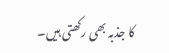کا جذبہ بھی رکھتی ہیں۔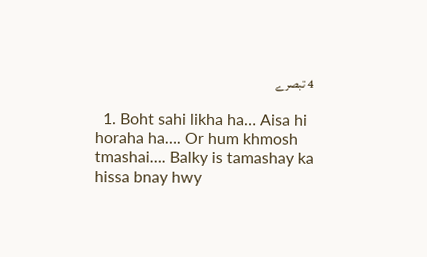4 تبصرے

  1. Boht sahi likha ha… Aisa hi horaha ha…. Or hum khmosh tmashai…. Balky is tamashay ka hissa bnay hwy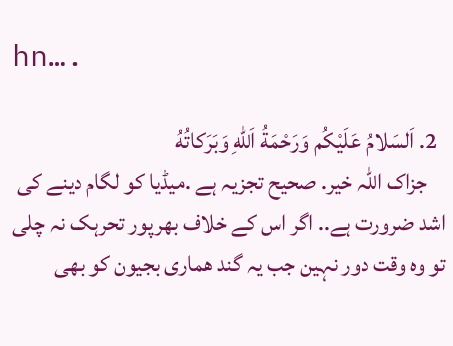hn….

  2. اَلسَلامُ عَلَيْكُم وَرَحْمَةُ اَللهِ وَبَرَكاتُهُ
    جزاک اللہ خیر. صحیح تجزیہ ہے .میڈیا کو لگام دینے کی اشد ضرورت ہے.. اگر اس کے خلاف بھرپور تحرہک نہ چلی تو وہ وقت دور نہین جب یہ گند ھماری بجیون کو بھی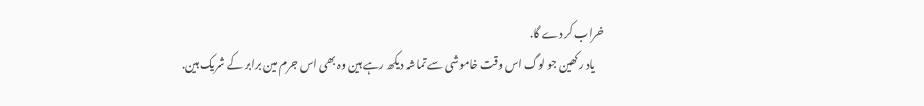خراب کر دے گا.
    یاد رکھین جو لوگ اس وقت خاموشی سے تماشہ دیکھ رہے ہین وہ بھی اس جرم مین برابر کے شریک ہین.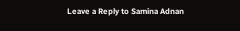Leave a Reply to Samina Adnan